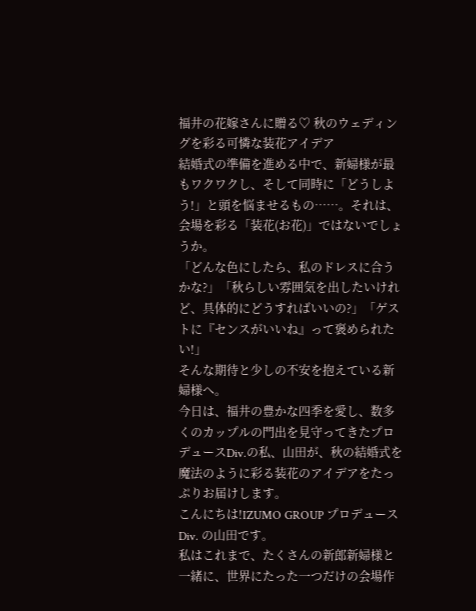福井の花嫁さんに贈る♡ 秋のウェディングを彩る可憐な装花アイデア
結婚式の準備を進める中で、新婦様が最もワクワクし、そして同時に「どうしよう!」と頭を悩ませるもの……。それは、会場を彩る「装花(お花)」ではないでしょうか。
「どんな色にしたら、私のドレスに合うかな?」「秋らしい雰囲気を出したいけれど、具体的にどうすればいいの?」「ゲストに『センスがいいね』って褒められたい!」
そんな期待と少しの不安を抱えている新婦様へ。
今日は、福井の豊かな四季を愛し、数多くのカップルの門出を見守ってきたプロデュースDiv.の私、山田が、秋の結婚式を魔法のように彩る装花のアイデアをたっぷりお届けします。
こんにちは!IZUMO GROUP プロデュースDiv. の山田です。
私はこれまで、たくさんの新郎新婦様と一緒に、世界にたった一つだけの会場作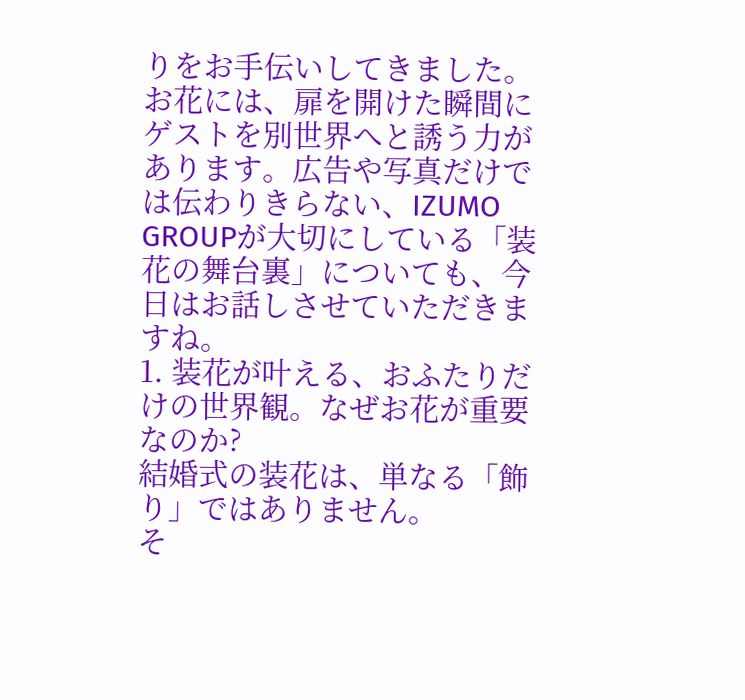りをお手伝いしてきました。お花には、扉を開けた瞬間にゲストを別世界へと誘う力があります。広告や写真だけでは伝わりきらない、IZUMO GROUPが大切にしている「装花の舞台裏」についても、今日はお話しさせていただきますね。
1. 装花が叶える、おふたりだけの世界観。なぜお花が重要なのか?
結婚式の装花は、単なる「飾り」ではありません。
そ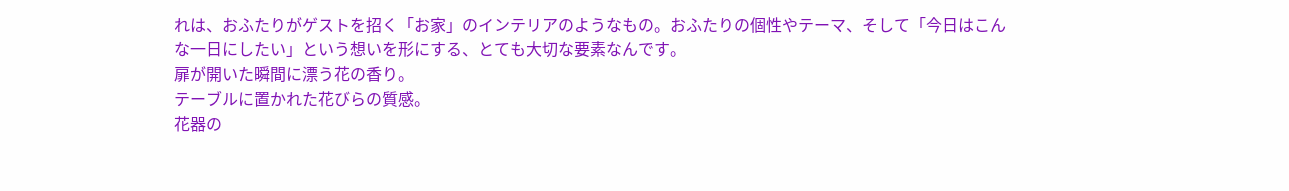れは、おふたりがゲストを招く「お家」のインテリアのようなもの。おふたりの個性やテーマ、そして「今日はこんな一日にしたい」という想いを形にする、とても大切な要素なんです。
扉が開いた瞬間に漂う花の香り。
テーブルに置かれた花びらの質感。
花器の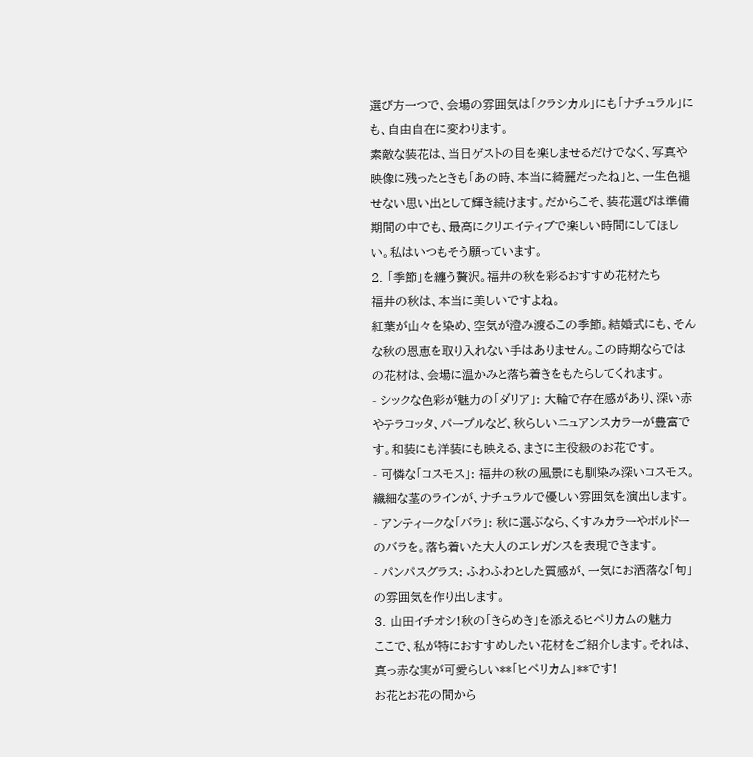選び方一つで、会場の雰囲気は「クラシカル」にも「ナチュラル」にも、自由自在に変わります。
素敵な装花は、当日ゲストの目を楽しませるだけでなく、写真や映像に残ったときも「あの時、本当に綺麗だったね」と、一生色褪せない思い出として輝き続けます。だからこそ、装花選びは準備期間の中でも、最高にクリエイティブで楽しい時間にしてほしい。私はいつもそう願っています。
2. 「季節」を纏う贅沢。福井の秋を彩るおすすめ花材たち
福井の秋は、本当に美しいですよね。
紅葉が山々を染め、空気が澄み渡るこの季節。結婚式にも、そんな秋の恩恵を取り入れない手はありません。この時期ならではの花材は、会場に温かみと落ち着きをもたらしてくれます。
- シックな色彩が魅力の「ダリア」: 大輪で存在感があり、深い赤やテラコッタ、パープルなど、秋らしいニュアンスカラーが豊富です。和装にも洋装にも映える、まさに主役級のお花です。
- 可憐な「コスモス」: 福井の秋の風景にも馴染み深いコスモス。繊細な茎のラインが、ナチュラルで優しい雰囲気を演出します。
- アンティークな「バラ」: 秋に選ぶなら、くすみカラーやボルドーのバラを。落ち着いた大人のエレガンスを表現できます。
- パンパスグラス: ふわふわとした質感が、一気にお洒落な「旬」の雰囲気を作り出します。
3. 山田イチオシ!秋の「きらめき」を添えるヒペリカムの魅力
ここで、私が特におすすめしたい花材をご紹介します。それは、真っ赤な実が可愛らしい**「ヒペリカム」**です!
お花とお花の間から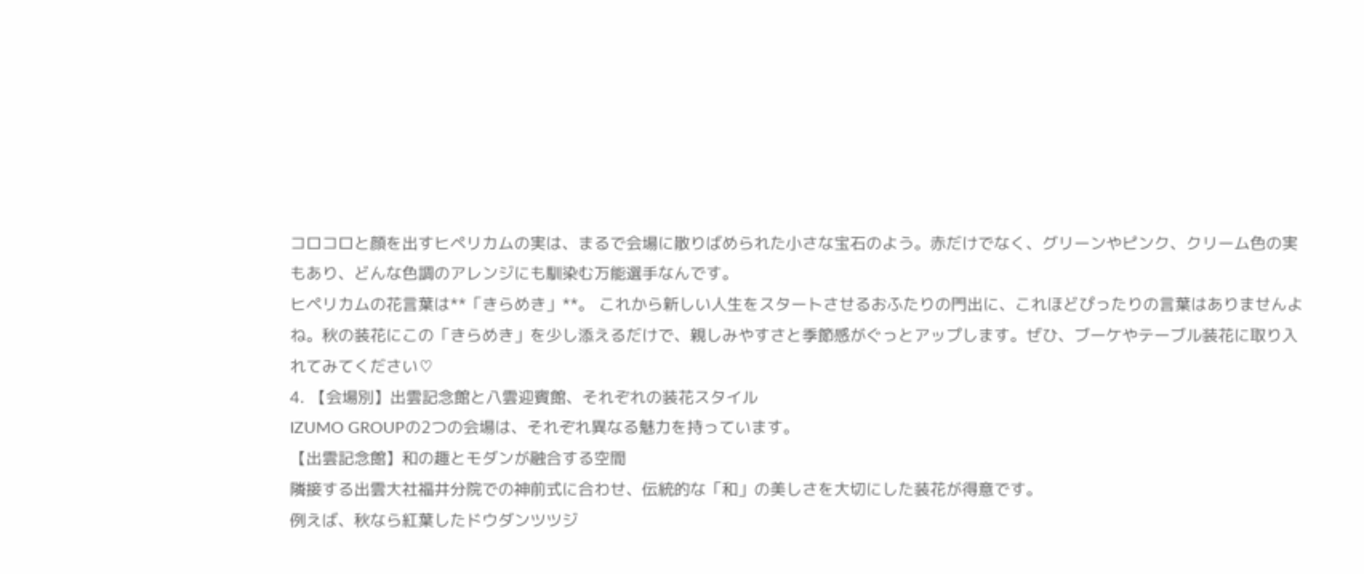コロコロと顔を出すヒペリカムの実は、まるで会場に散りばめられた小さな宝石のよう。赤だけでなく、グリーンやピンク、クリーム色の実もあり、どんな色調のアレンジにも馴染む万能選手なんです。
ヒペリカムの花言葉は**「きらめき」**。 これから新しい人生をスタートさせるおふたりの門出に、これほどぴったりの言葉はありませんよね。秋の装花にこの「きらめき」を少し添えるだけで、親しみやすさと季節感がぐっとアップします。ぜひ、ブーケやテーブル装花に取り入れてみてください♡
4. 【会場別】出雲記念館と八雲迎賓館、それぞれの装花スタイル
IZUMO GROUPの2つの会場は、それぞれ異なる魅力を持っています。
【出雲記念館】和の趣とモダンが融合する空間
隣接する出雲大社福井分院での神前式に合わせ、伝統的な「和」の美しさを大切にした装花が得意です。
例えば、秋なら紅葉したドウダンツツジ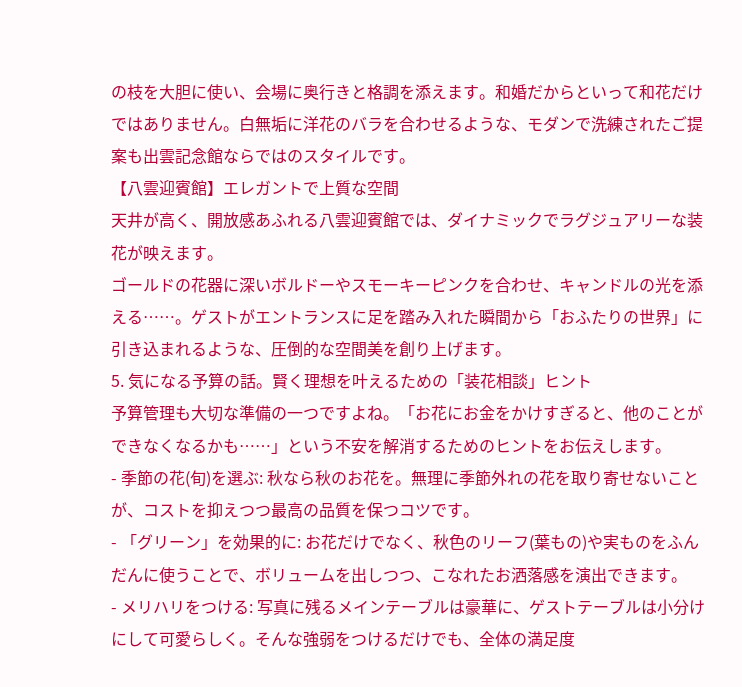の枝を大胆に使い、会場に奥行きと格調を添えます。和婚だからといって和花だけではありません。白無垢に洋花のバラを合わせるような、モダンで洗練されたご提案も出雲記念館ならではのスタイルです。
【八雲迎賓館】エレガントで上質な空間
天井が高く、開放感あふれる八雲迎賓館では、ダイナミックでラグジュアリーな装花が映えます。
ゴールドの花器に深いボルドーやスモーキーピンクを合わせ、キャンドルの光を添える……。ゲストがエントランスに足を踏み入れた瞬間から「おふたりの世界」に引き込まれるような、圧倒的な空間美を創り上げます。
5. 気になる予算の話。賢く理想を叶えるための「装花相談」ヒント
予算管理も大切な準備の一つですよね。「お花にお金をかけすぎると、他のことができなくなるかも……」という不安を解消するためのヒントをお伝えします。
- 季節の花(旬)を選ぶ: 秋なら秋のお花を。無理に季節外れの花を取り寄せないことが、コストを抑えつつ最高の品質を保つコツです。
- 「グリーン」を効果的に: お花だけでなく、秋色のリーフ(葉もの)や実ものをふんだんに使うことで、ボリュームを出しつつ、こなれたお洒落感を演出できます。
- メリハリをつける: 写真に残るメインテーブルは豪華に、ゲストテーブルは小分けにして可愛らしく。そんな強弱をつけるだけでも、全体の満足度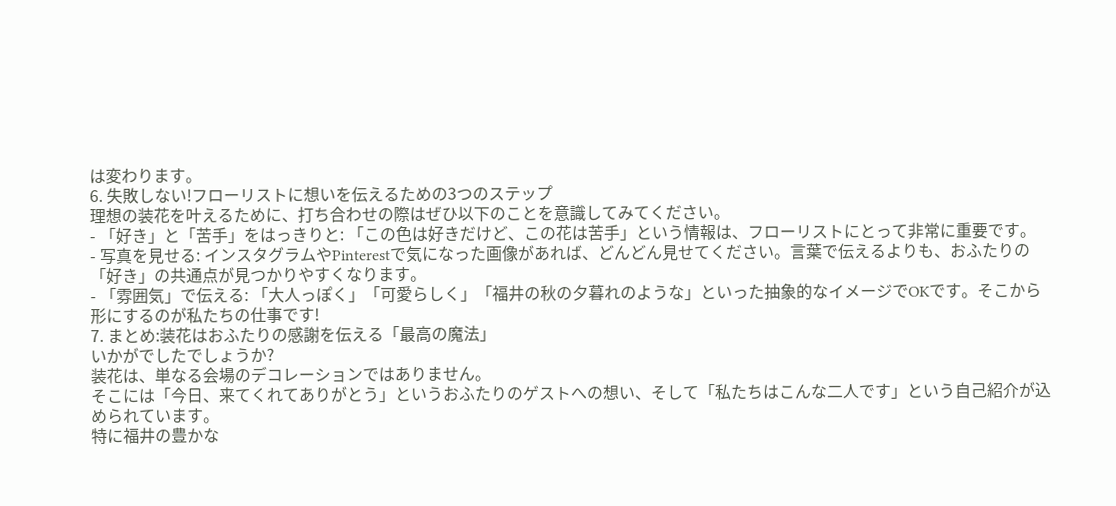は変わります。
6. 失敗しない!フローリストに想いを伝えるための3つのステップ
理想の装花を叶えるために、打ち合わせの際はぜひ以下のことを意識してみてください。
- 「好き」と「苦手」をはっきりと: 「この色は好きだけど、この花は苦手」という情報は、フローリストにとって非常に重要です。
- 写真を見せる: インスタグラムやPinterestで気になった画像があれば、どんどん見せてください。言葉で伝えるよりも、おふたりの「好き」の共通点が見つかりやすくなります。
- 「雰囲気」で伝える: 「大人っぽく」「可愛らしく」「福井の秋の夕暮れのような」といった抽象的なイメージでOKです。そこから形にするのが私たちの仕事です!
7. まとめ:装花はおふたりの感謝を伝える「最高の魔法」
いかがでしたでしょうか?
装花は、単なる会場のデコレーションではありません。
そこには「今日、来てくれてありがとう」というおふたりのゲストへの想い、そして「私たちはこんな二人です」という自己紹介が込められています。
特に福井の豊かな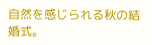自然を感じられる秋の結婚式。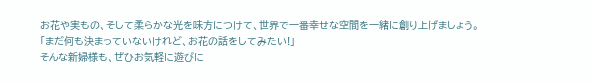お花や実もの、そして柔らかな光を味方につけて、世界で一番幸せな空間を一緒に創り上げましょう。
「まだ何も決まっていないけれど、お花の話をしてみたい!」
そんな新婦様も、ぜひお気軽に遊びに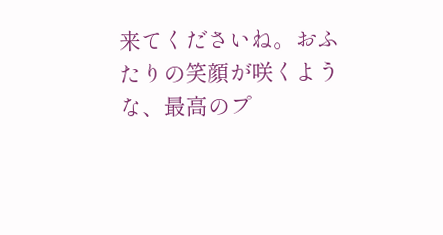来てくださいね。おふたりの笑顔が咲くような、最高のプ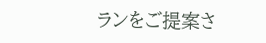ランをご提案さ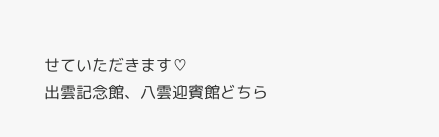せていただきます♡
出雲記念館、八雲迎賓館どちら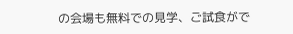の会場も無料での見学、ご試食がで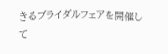きるブライダルフェアを開催して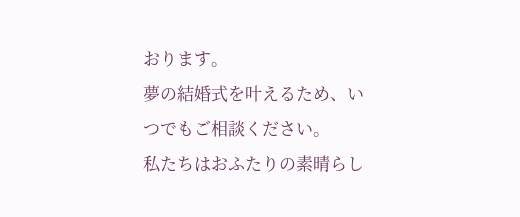おります。
夢の結婚式を叶えるため、いつでもご相談ください。
私たちはおふたりの素晴らし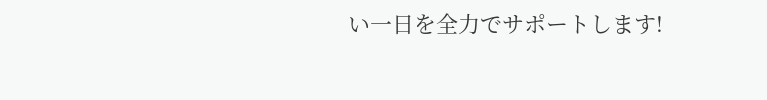い一日を全力でサポートします!